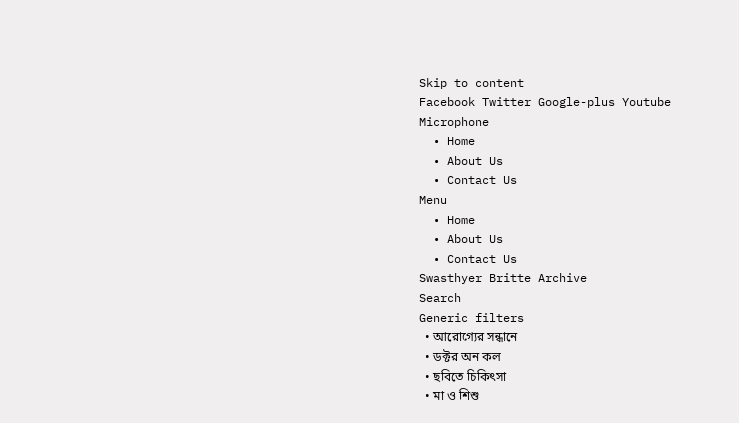Skip to content
Facebook Twitter Google-plus Youtube Microphone
  • Home
  • About Us
  • Contact Us
Menu
  • Home
  • About Us
  • Contact Us
Swasthyer Britte Archive
Search
Generic filters
  • আরোগ্যের সন্ধানে
  • ডক্টর অন কল
  • ছবিতে চিকিৎসা
  • মা ও শিশু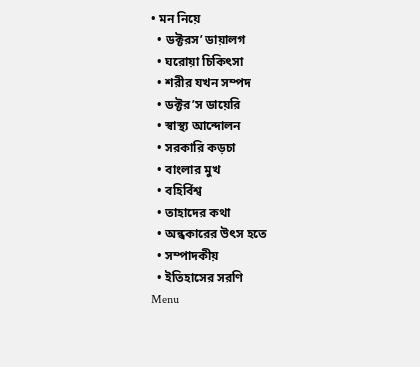• মন নিয়ে
  • ডক্টরস’ ডায়ালগ
  • ঘরোয়া চিকিৎসা
  • শরীর যখন সম্পদ
  • ডক্টর’স ডায়েরি
  • স্বাস্থ্য আন্দোলন
  • সরকারি কড়চা
  • বাংলার মুখ
  • বহির্বিশ্ব
  • তাহাদের কথা
  • অন্ধকারের উৎস হতে
  • সম্পাদকীয়
  • ইতিহাসের সরণি
Menu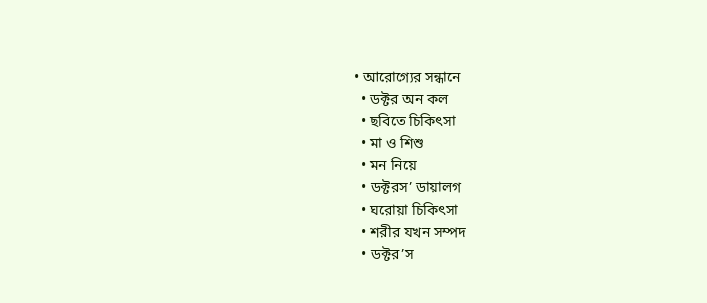• আরোগ্যের সন্ধানে
  • ডক্টর অন কল
  • ছবিতে চিকিৎসা
  • মা ও শিশু
  • মন নিয়ে
  • ডক্টরস’ ডায়ালগ
  • ঘরোয়া চিকিৎসা
  • শরীর যখন সম্পদ
  • ডক্টর’স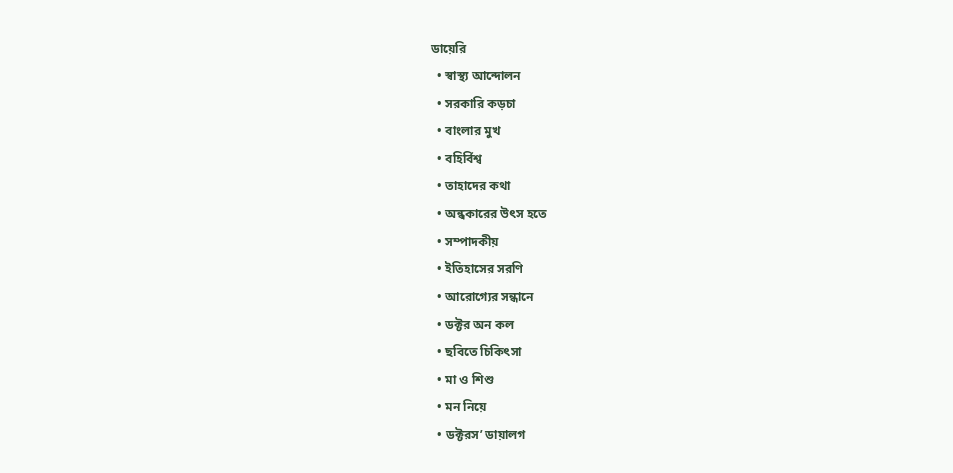ডায়েরি
  • স্বাস্থ্য আন্দোলন
  • সরকারি কড়চা
  • বাংলার মুখ
  • বহির্বিশ্ব
  • তাহাদের কথা
  • অন্ধকারের উৎস হতে
  • সম্পাদকীয়
  • ইতিহাসের সরণি
  • আরোগ্যের সন্ধানে
  • ডক্টর অন কল
  • ছবিতে চিকিৎসা
  • মা ও শিশু
  • মন নিয়ে
  • ডক্টরস’ ডায়ালগ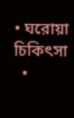• ঘরোয়া চিকিৎসা
  •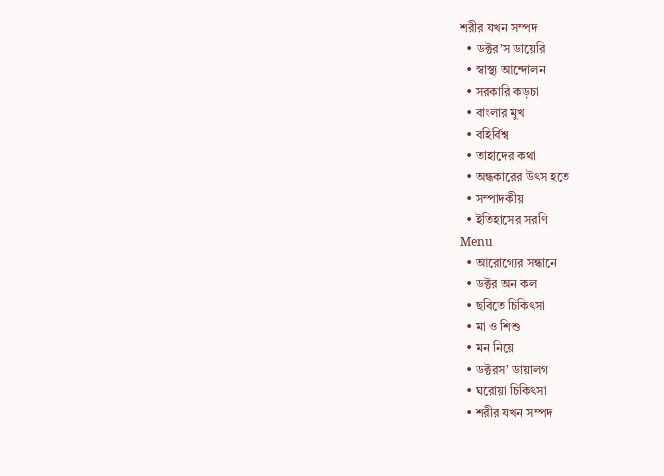শরীর যখন সম্পদ
  • ডক্টর’স ডায়েরি
  • স্বাস্থ্য আন্দোলন
  • সরকারি কড়চা
  • বাংলার মুখ
  • বহির্বিশ্ব
  • তাহাদের কথা
  • অন্ধকারের উৎস হতে
  • সম্পাদকীয়
  • ইতিহাসের সরণি
Menu
  • আরোগ্যের সন্ধানে
  • ডক্টর অন কল
  • ছবিতে চিকিৎসা
  • মা ও শিশু
  • মন নিয়ে
  • ডক্টরস’ ডায়ালগ
  • ঘরোয়া চিকিৎসা
  • শরীর যখন সম্পদ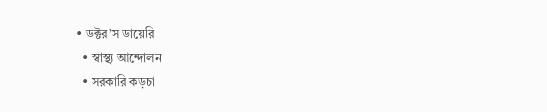• ডক্টর’স ডায়েরি
  • স্বাস্থ্য আন্দোলন
  • সরকারি কড়চা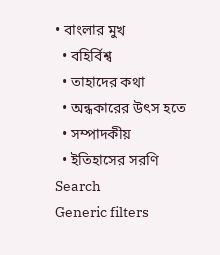• বাংলার মুখ
  • বহির্বিশ্ব
  • তাহাদের কথা
  • অন্ধকারের উৎস হতে
  • সম্পাদকীয়
  • ইতিহাসের সরণি
Search
Generic filters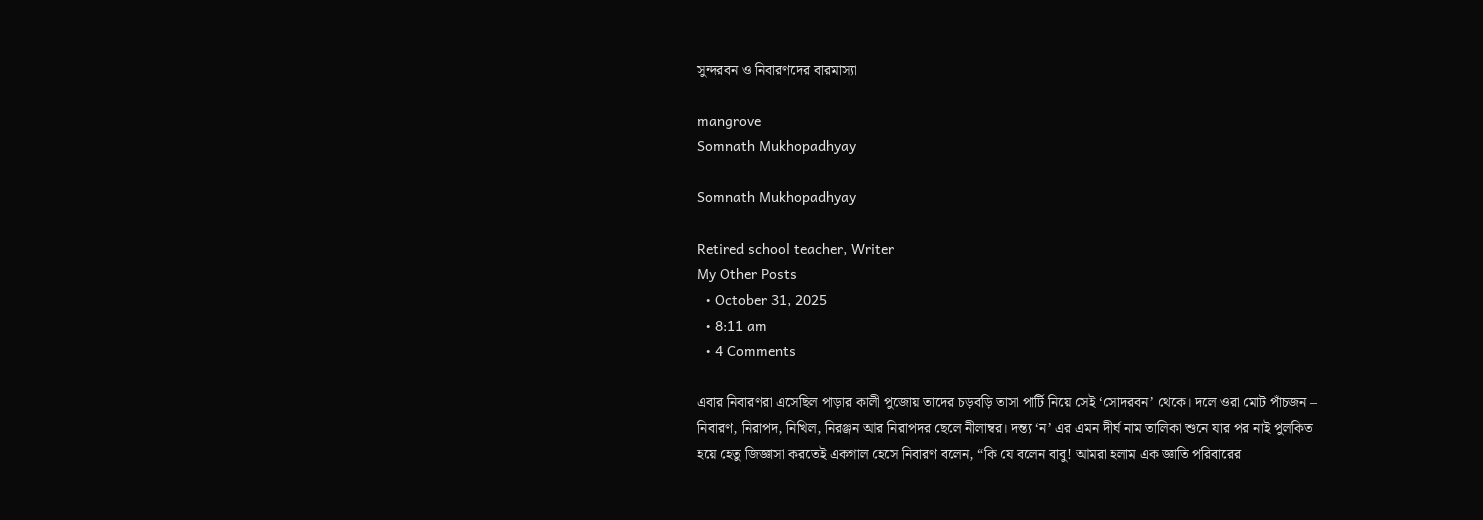সুন্দরবন ও নিবারণদের বারমাস্যা

mangrove
Somnath Mukhopadhyay

Somnath Mukhopadhyay

Retired school teacher, Writer
My Other Posts
  • October 31, 2025
  • 8:11 am
  • 4 Comments

এবার নিবারণরা এসেছিল পাড়ার কালী পুজোয় তাদের চড়বড়ি তাসা পার্টি নিয়ে সেই ‘সোদরবন’ থেকে। দলে ওরা মোট পাঁচজন – নিবারণ, নিরাপদ, নিখিল, নিরঞ্জন আর নিরাপদর ছেলে নীলাম্বর। দন্ত্য ‘ন’ এর এমন দীর্ঘ নাম তালিকা শুনে যার পর নাই পুলকিত হয়ে হেতু জিজ্ঞাসা করতেই একগাল হেসে নিবারণ বলেন, “কি যে বলেন বাবু! আমরা হলাম এক জ্ঞাতি পরিবারের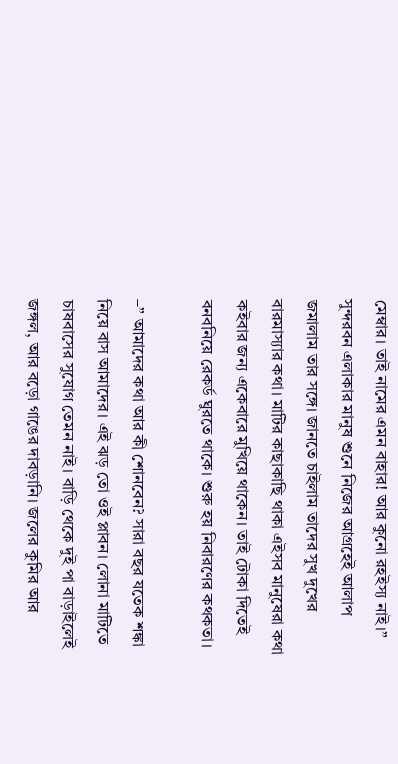মেম্বার। তাই নামের এমন বাহার! আর কুনো রহ‌ইস্য নাই।” সুন্দরবন এলাকার মানুষ শুনে নিজের আগ্রহেই আলাপ জমালাম তার সঙ্গে। জানতে চাইলাম তাদের সুখ দুখের বারমাস্যার কথা। মাটির কাছাকাছি থাকা এইসব মানুষেরা কথা ক‌ইবার জন্য একেবারে মুখিয়ে থাকেন। তাই টোকা দিতেই বনবনিয়ে রেকর্ড ঘুরতে থাকে। শুরু হয় নিবারণের কথকতা।

–” আমাদের কথা আর কী শোনবেন? সারা বছর যতেক শঙ্কা নিয়ে বাস আমাদের। এই ঝড় তো ওই প্লাবন। লোনা মাটিতে চাষবাসের সুযোগ তেমন নাই। বাড়ি থেকে দুই পা বাড়াইলেই জঙ্গল, আর বড়ো গাঙের দাবড়ানি। জলের কুমির আর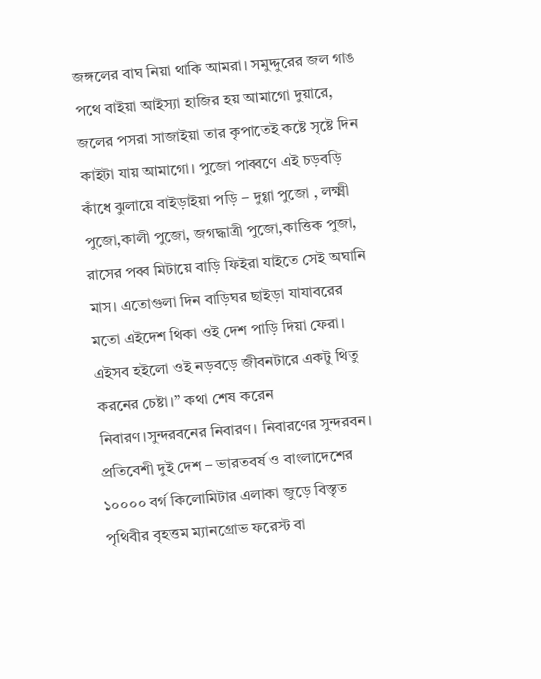জঙ্গলের বাঘ নিয়া থাকি আমরা। সমুদ্দুরের জল গাঙ পথে বাইয়া আইস্যা হাজির হয় আমাগো দুয়ারে, জলের পসরা সাজাইয়া তার কৃপাতেই কষ্টে সৃষ্টে দিন কাইটা যায় আমাগো। পুজো পাব্বণে এই চড়বড়ি কাঁধে ঝুলায়ে বাইড়াইয়া পড়ি – দুগ্গা পুজো , লক্ষ্মী পুজো,কালী পুজো, জগদ্ধাত্রী পুজো,কাত্তিক পুজা, রাসের পব্ব মিটায়ে বাড়ি ফিইরা যাইতে সেই অঘানি মাস। এতোগুলা দিন বাড়িঘর ছাইড়া যাযাবরের মতো এইদেশ থিকা ওই দেশ পাড়ি দিয়া ফেরা। এইসব হ‌ইলো ওই নড়বড়ে জীবনটারে একটু থিতু করনের চেষ্টা।” কথা শেষ করেন নিবারণ।সুন্দরবনের নিবারণ। নিবারণের সুন্দরবন। প্রতিবেশী দুই দেশ – ভারতবর্ষ ও বাংলাদেশের ১০০০০ বর্গ কিলোমিটার এলাকা জুড়ে বিস্তৃত পৃথিবীর বৃহত্তম ম্যানগ্রোভ ফরেস্ট বা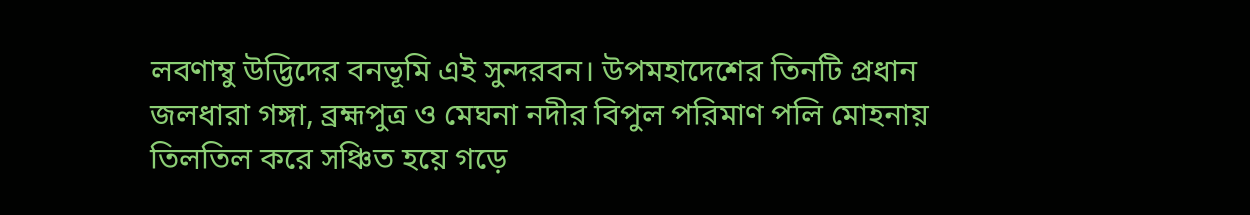লবণাম্বু উদ্ভিদের বনভূমি এই সুন্দরবন। উপমহাদেশের তিনটি প্রধান জলধারা গঙ্গা, ব্রহ্মপুত্র ও মেঘনা নদীর বিপুল পরিমাণ পলি মোহনায় তিলতিল করে সঞ্চিত হয়ে গড়ে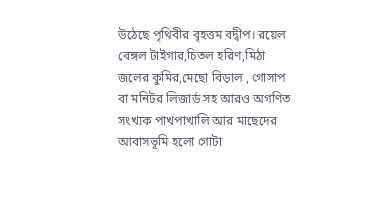উঠেছে পৃথিবীর বৃহত্তম বদ্বীপ। রয়েল বেঙ্গল টাইগার,চিতল হরিণ,মিঠা জলের কুমির,মেছো বিড়াল , গোসাপ বা মনিটর লিজার্ড সহ আরও অগণিত সংখ‌্যক পাখপাখালি আর মাছেদের আবাসভূমি হলো গোটা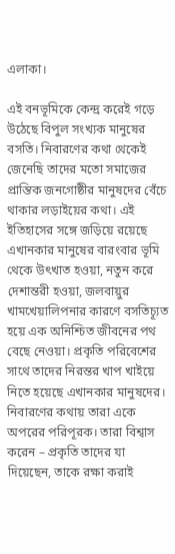এলাকা।

এই বনভূমিকে কেন্দ্র করেই গড়ে উঠেছে বিপুল সংখ্যক মানুষের বসতি। নিবারণের কথা থেকেই জেনেছি তাদের মতো সমাজের প্রান্তিক জনগোষ্ঠীর মানুষদের বেঁচে থাকার লড়াইয়ের কথা। এই ইতিহাসের সঙ্গে জড়িয়ে রয়েছে এখানকার মানুষের বারংবার ভূমি থেকে উৎখাত হ‌ওয়া, নতুন করে দেশান্তরী হ‌ওয়া, জলবায়ুর খামখেয়ালিপনার কারণে বসতিচ্যূত হয়ে এক অনিশ্চিত জীবনের পথ বেছে নেওয়া। প্রকৃতি পরিবেশের সাথে তাদের নিরন্তর খাপ খাইয়ে নিতে হয়েছে এখানকার মানুষদের। নিবারণের কথায় তারা একে অপরের পরিপূরক। তারা বিশ্বাস করেন – প্রকৃতি তাদের যা দিয়েছেন, তাকে রক্ষা করাই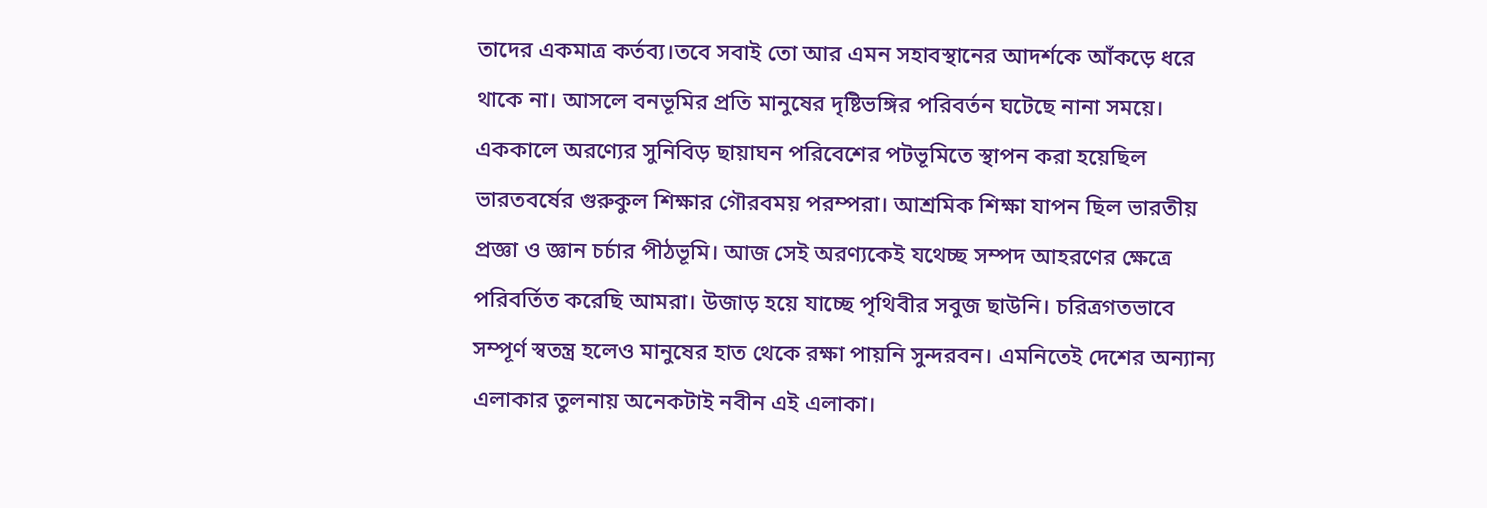তাদের একমাত্র কর্তব্য।তবে সবাই তো আর এমন সহাবস্থানের আদর্শকে আঁকড়ে ধরে থাকে না। আসলে বনভূমির প্রতি মানুষের দৃষ্টিভঙ্গির পরিবর্তন ঘটেছে নানা সময়ে। এককালে অরণ্যের সুনিবিড় ছায়াঘন পরিবেশের পটভূমিতে স্থাপন করা হয়েছিল ভারতবর্ষের গুরুকুল শিক্ষার গৌরবময় পরম্পরা। আশ্রমিক শিক্ষা যাপন ছিল ভারতীয় প্রজ্ঞা ও জ্ঞান চর্চার পীঠভূমি। আজ সেই অরণ্যকেই যথেচ্ছ সম্পদ আহরণের ক্ষেত্রে পরিবর্তিত করেছি আমরা। উজাড় হয়ে যাচ্ছে পৃথিবীর সবুজ ছাউনি। চরিত্রগতভাবে সম্পূর্ণ স্বতন্ত্র হলেও মানুষের হাত থেকে রক্ষা পায়নি সুন্দরবন। এমনিতেই দেশের অন্যান্য এলাকার তুলনায় অনেকটাই নবীন এই এলাকা।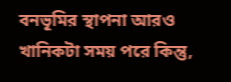বনভূমির স্থাপনা আরও খানিকটা সময় পরে কিন্তু,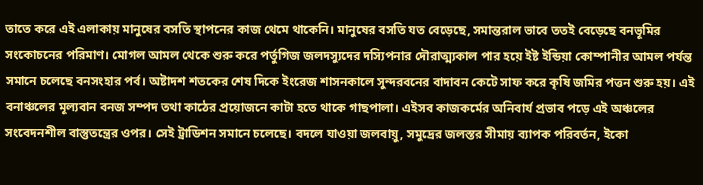তাতে করে এই এলাকায় মানুষের বসতি স্থাপনের কাজ থেমে থাকেনি। মানুষের বসতি যত বেড়েছে, সমান্তরাল ভাবে তত‌ই বেড়েছে বনভূমির সংকোচনের পরিমাণ। মোগল আমল থেকে শুরু করে পর্তুগিজ জলদস্যুদের দস্যিপনার দৌরাত্ম্যকাল পার হয়ে ইষ্ট ইন্ডিয়া কোম্পানীর আমল পর্যন্ত সমানে চলেছে বনসংহার পর্ব। অষ্টাদশ শতকের শেষ দিকে ইংরেজ শাসনকালে সুন্দরবনের বাদাবন কেটে সাফ করে কৃষি জমির পত্তন শুরু হয়। এই বনাঞ্চলের মূল্যবান বনজ সম্পদ তথা কাঠের প্রয়োজনে কাটা হতে থাকে গাছপালা। এইসব কাজকর্মের অনিবার্য প্রভাব পড়ে এই অঞ্চলের সংবেদনশীল বাস্তুতন্ত্রের ওপর। সেই ট্রাডিশন সমানে চলেছে। বদলে যাওয়া জলবায়ু, সমুদ্রের জলস্তর সীমায় ব্যাপক পরিবর্তন, ইকো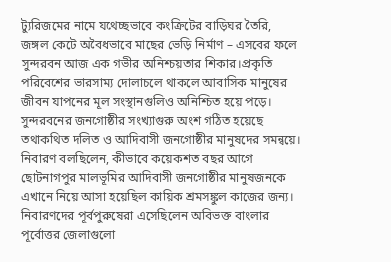ট্যুরিজমের নামে যথেচ্ছভাবে কংক্রিটের বাড়িঘর তৈরি, জঙ্গল কেটে অবৈধভাবে মাছের ভেড়ি নির্মাণ – এসবের ফলে সুন্দরবন আজ এক গভীর অনিশ্চয়তার শিকার।প্রকৃতি পরিবেশের ভারসাম্য দোলাচলে থাকলে আবাসিক মানুষের জীবন যাপনের মূল সংস্থানগুলিও অনিশ্চিত হয়ে পড়ে। সুন্দরবনের জনগোষ্ঠীর সংখ্যাগুরু অংশ গঠিত হয়েছে তথাকথিত দলিত ও আদিবাসী জনগোষ্ঠীর মানুষদের সমন্বয়ে। নিবারণ বলছিলেন, কীভাবে কয়েকশত বছর আগে ছোটনাগপুর মালভূমির আদিবাসী জনগোষ্ঠীর মানুষজনকে এখানে নিয়ে আসা হয়েছিল কায়িক শ্রমসঙ্কুল কাজের জন্য। নিবারণদের পূর্বপুরুষেরা এসেছিলেন অবিভক্ত বাংলার পূর্বোত্তর জেলাগুলো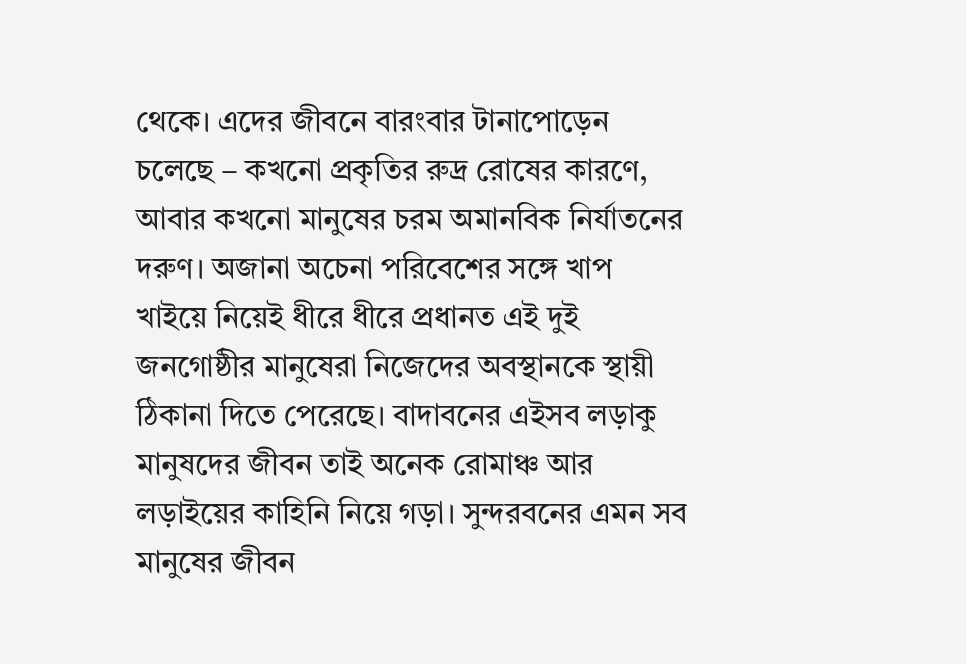থেকে। এদের জীবনে বারংবার টানাপোড়েন চলেছে – কখনো প্রকৃতির রুদ্র রোষের কারণে, আবার কখনো মানুষের চরম অমানবিক নির্যাতনের দরুণ। অজানা অচেনা পরিবেশের সঙ্গে খাপ খাইয়ে নিয়েই ধীরে ধীরে প্রধানত এই দুই জনগোষ্ঠীর মানুষেরা নিজেদের অবস্থানকে স্থায়ী ঠিকানা দিতে পেরেছে। বাদাবনের এইসব লড়াকু মানুষদের জীবন তাই অনেক রোমাঞ্চ আর লড়াইয়ের কাহিনি নিয়ে গড়া। সুন্দরবনের এমন সব মানুষের জীবন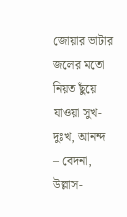জোয়ার ভাটার জলের মতো নিয়ত ছুঁয়ে যাওয়া সুখ- দুঃখ, আনন্দ – বেদনা, উল্লাস-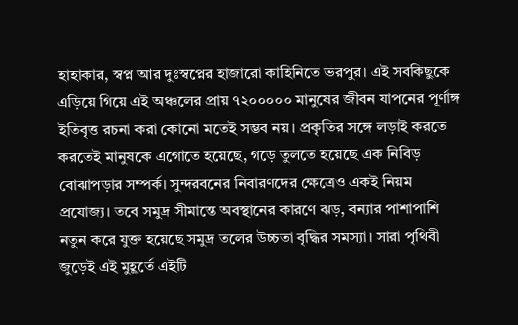হাহাকার, স্বপ্ন আর দুঃস্বপ্নের হাজারো কাহিনিতে ভরপুর। এই সবকিছুকে এড়িয়ে গিয়ে এই অঞ্চলের প্রায় ৭২০০০০০ মানুষের জীবন যাপনের পূর্ণাঙ্গ ইতিবৃত্ত রচনা করা কোনো মতেই সম্ভব নয়। প্রকৃতির সঙ্গে লড়াই করতে করতেই মানুষকে এগোতে হয়েছে, গড়ে তুলতে হয়েছে এক নিবিড় বোঝাপড়ার সম্পর্ক। সুন্দরবনের নিবারণদের ক্ষেত্রেও একই নিয়ম প্রযোজ্য। তবে সমুদ্র সীমান্তে অবস্থানের কারণে ঝড়, বন্যার পাশাপাশি নতুন করে যুক্ত হয়েছে সমুদ্র তলের উচ্চতা বৃদ্ধির সমস্যা। সারা পৃথিবী জুড়েই এই মুহূর্তে এইটি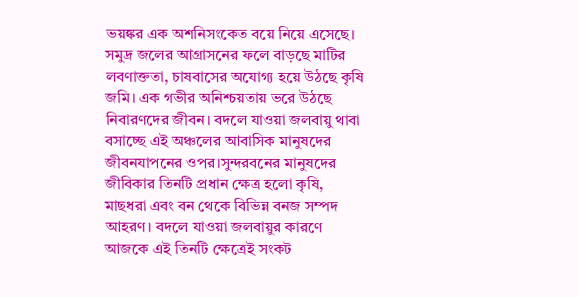ভয়ঙ্কর এক অশনিসংকেত বয়ে নিয়ে এসেছে। সমুদ্র জলের আগ্রাসনের ফলে বাড়ছে মাটির লবণাক্ততা, চাষবাসের অযোগ্য হয়ে উঠছে কৃষি জমি। এক গভীর অনিশ্চয়তায় ভরে উঠছে নিবারণদের জীবন। বদলে যাওয়া জলবায়ু থাবা বসাচ্ছে এই অঞ্চলের আবাসিক মানুষদের জীবনযাপনের ওপর।সুন্দরবনের মানুষদের জীবিকার তিনটি প্রধান ক্ষেত্র হলো কৃষি, মাছধরা এবং বন থেকে বিভিন্ন বনজ সম্পদ আহরণ। বদলে যাওয়া জলবায়ুর কারণে আজকে এই তিনটি ক্ষেত্রেই সংকট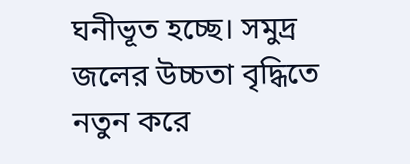ঘনীভূত হচ্ছে। সমুদ্র জলের উচ্চতা বৃদ্ধিতে নতুন করে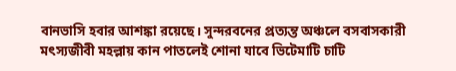বানভাসি হবার আশঙ্কা রয়েছে। সুন্দরবনের প্রত্যন্ত অঞ্চলে বসবাসকারী মৎস্যজীবী মহল্লায় কান পাতলেই শোনা যাবে ভিটেমাটি চাটি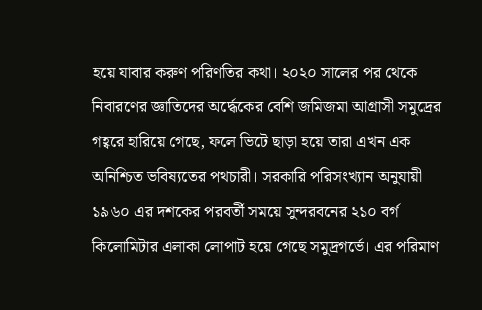হয়ে যাবার করুণ পরিণতির কথা। ২০২০ সালের পর থেকে নিবারণের জ্ঞাতিদের অর্দ্ধেকের বেশি জমিজমা আগ্রাসী সমুদ্রের গহ্বরে হারিয়ে গেছে, ফলে ভিটে ছাড়া হয়ে তারা এখন এক অনিশ্চিত ভবিষ্যতের পথচারী। সরকারি পরিসংখ্যান অনুযায়ী ১৯৬০ এর দশকের পরবর্তী সময়ে সুন্দরবনের ২১০ বর্গ কিলোমিটার এলাকা লোপাট হয়ে গেছে সমুদ্রগর্ভে। এর পরিমাণ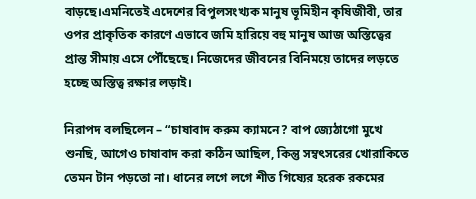বাড়ছে।এমনিতেই এদেশের বিপুলসংখ্যক মানুষ ভূমিহীন কৃষিজীবী, তার ওপর প্রাকৃতিক কারণে এভাবে জমি হারিয়ে বহু মানুষ আজ অস্তিত্বের প্রান্ত সীমায় এসে পৌঁছেছে। নিজেদের জীবনের বিনিময়ে তাদের লড়তে হচ্ছে অস্তিত্ব রক্ষার লড়াই।

নিরাপদ বলছিলেন – “চাষাবাদ করুম ক্যামনে? বাপ জ্যেঠাগো মুখে শুনছি, আগেও চাষাবাদ করা কঠিন আছিল, কিন্তু সম্বৎসরের খোরাকিতে তেমন টান পড়তো না। ধানের লগে লগে শীত গিষ্যের হরেক রকমের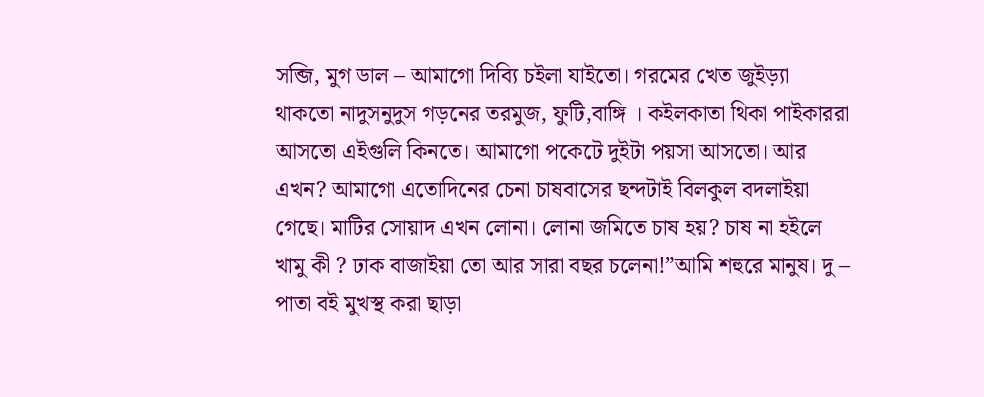সব্জি, মুগ ডাল – আমাগো দিব্যি চ‌ইলা যাইতো। গরমের খেত জুইড়্যা থাকতো নাদুসনুদুস গড়নের তরমুজ, ফুটি,বাঙ্গি । ক‌ইলকাতা থিকা পাইকাররা আসতো এইগুলি কিনতে। আমাগো পকেটে দুইটা পয়সা আসতো। আর এখন? আমাগো এতোদিনের চেনা চাষবাসের ছন্দটাই বিলকুল বদলাইয়া গেছে। মাটির সোয়াদ এখন লোনা। লোনা জমিতে চাষ হয়? চাষ না হ‌ইলে খামু কী ? ঢাক বাজাইয়া তো আর সারা বছর চলেনা!”আমি শহুরে মানুষ। দু – পাতা ব‌ই মুখস্থ করা ছাড়া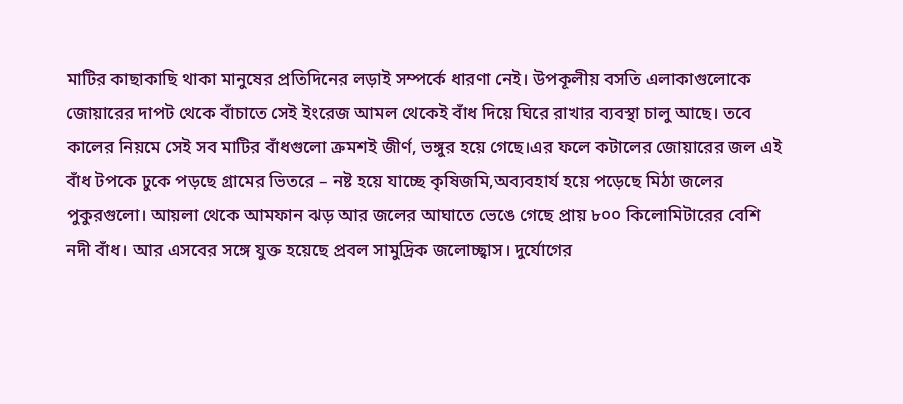মাটির কাছাকাছি থাকা মানুষের প্রতিদিনের লড়াই সম্পর্কে ধারণা নেই। উপকূলীয় বসতি এলাকাগুলোকে জোয়ারের দাপট থেকে বাঁচাতে সেই ইংরেজ আমল থেকেই বাঁধ দিয়ে ঘিরে রাখার ব্যবস্থা চালু আছে। তবে কালের নিয়মে সেই সব মাটির বাঁধগুলো ক্রমশই জীর্ণ, ভঙ্গুর হয়ে গেছে।এর ফলে কটালের জোয়ারের জল এই বাঁধ টপকে ঢুকে পড়ছে গ্রামের ভিতরে – নষ্ট হয়ে যাচ্ছে কৃষিজমি,অব্যবহার্য হয়ে পড়েছে মিঠা জলের পুকুরগুলো। আয়লা থেকে আমফান ঝড় আর জলের আঘাতে ভেঙে গেছে প্রায় ৮০০ কিলোমিটারের বেশি নদী বাঁধ। আর এসবের সঙ্গে যুক্ত হয়েছে প্রবল সামুদ্রিক জলোচ্ছ্বাস। দুর্যোগের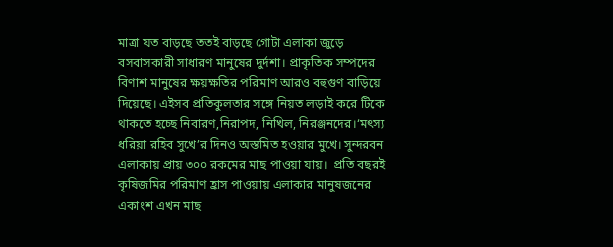মাত্রা যত বাড়ছে ততই বাড়ছে গোটা এলাকা জুড়ে বসবাসকারী সাধারণ মানুষের দুর্দশা। প্রাকৃতিক সম্পদের বিণাশ মানুষের ক্ষয়ক্ষতির পরিমাণ আরও বহুগুণ বাড়িয়ে দিয়েছে। এইসব প্রতিকুলতার সঙ্গে নিয়ত লড়াই করে টিকে থাকতে হচ্ছে নিবারণ,নিরাপদ, নিখিল, নিরঞ্জনদের।‘মৎস্য ধরিয়া রহিব সুখে’র দিন‌ও অস্তমিত হওয়ার মুখে। সুন্দরবন এলাকায় প্রায় ৩০০ রকমের মাছ পাওয়া যায়।  প্রতি বছরই কৃষিজমির পরিমাণ হ্রাস পাওয়ায় এলাকার মানুষজনের একাংশ এখন মাছ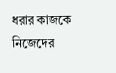ধরার কাজকে নিজেদের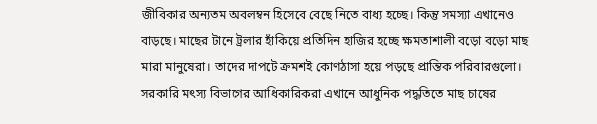জীবিকার অন্যতম অবলম্বন হিসেবে বেছে নিতে বাধ্য হচ্ছে। কিন্তু সমস্যা এখানেও বাড়ছে। মাছের টানে ট্রলার হাঁকিয়ে প্রতিদিন হাজির হচ্ছে ক্ষমতাশালী বড়ো বড়ো মাছ মারা মানুষেরা। তাদের দাপটে ক্রমশই কোণঠাসা হয়ে পড়ছে প্রান্তিক পরিবারগুলো। সরকারি মৎস্য বিভাগের আধিকারিকরা এখানে আধুনিক পদ্ধতিতে মাছ চাষের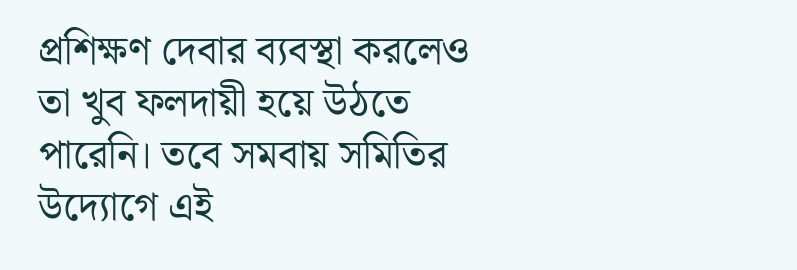প্রশিক্ষণ দেবার ব্যবস্থা করলেও তা খুব ফলদায়ী হয়ে উঠতে পারেনি। তবে সমবায় সমিতির উদ্যোগে এই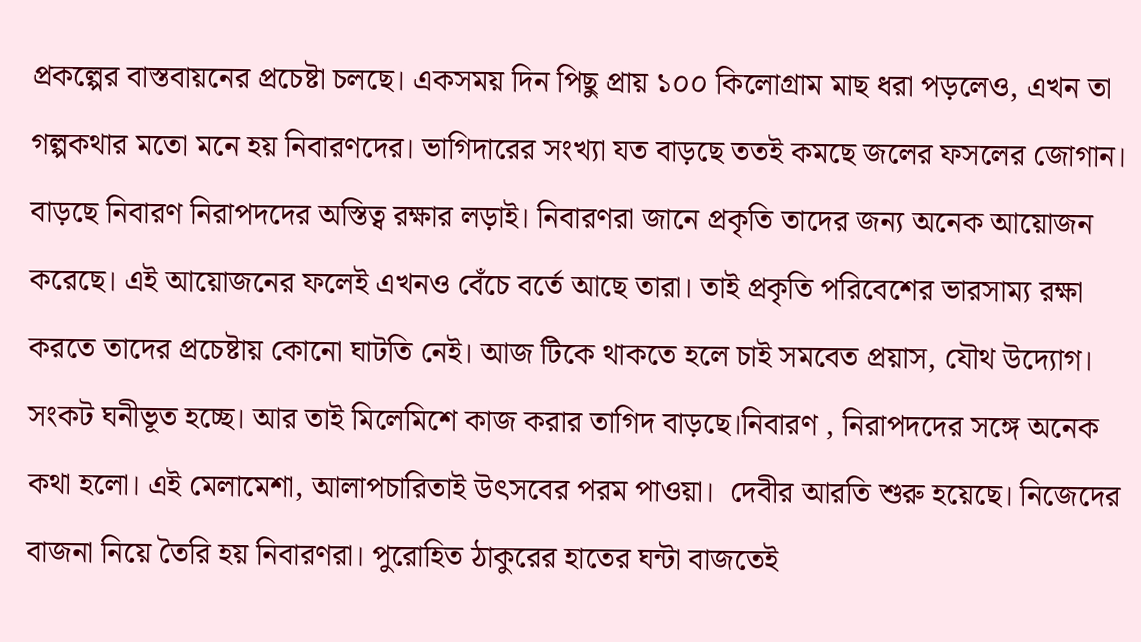প্রকল্পের বাস্তবায়নের প্রচেষ্টা চলছে। একসময় দিন পিছু প্রায় ১০০ কিলোগ্রাম মাছ ধরা পড়লেও, এখন তা গল্পকথার মতো মনে হয় নিবারণদের। ভাগিদারের সংখ্যা যত বাড়ছে ততই কমছে জলের ফসলের জোগান। বাড়ছে নিবারণ নিরাপদদের অস্তিত্ব রক্ষার লড়াই। নিবারণরা জানে প্রকৃতি তাদের জন্য অনেক আয়োজন করেছে। এই আয়োজনের ফলেই এখনও বেঁচে বর্তে আছে তারা। তাই প্রকৃতি পরিবেশের ভারসাম্য রক্ষা করতে তাদের প্রচেষ্টায় কোনো ঘাটতি নেই। আজ টিকে থাকতে হলে চাই সমবেত প্রয়াস, যৌথ উদ্যোগ। সংকট ঘনীভূত হচ্ছে। আর তাই মিলেমিশে কাজ করার তাগিদ বাড়ছে।নিবারণ , নিরাপদদের সঙ্গে অনেক কথা হলো। এই মেলামেশা, আলাপচারিতাই উৎসবের পরম পাওয়া।  দেবীর আরতি শুরু হয়েছে। নিজেদের বাজনা নিয়ে তৈরি হয় নিবারণরা। পুরোহিত ঠাকুরের হাতের ঘন্টা বাজতেই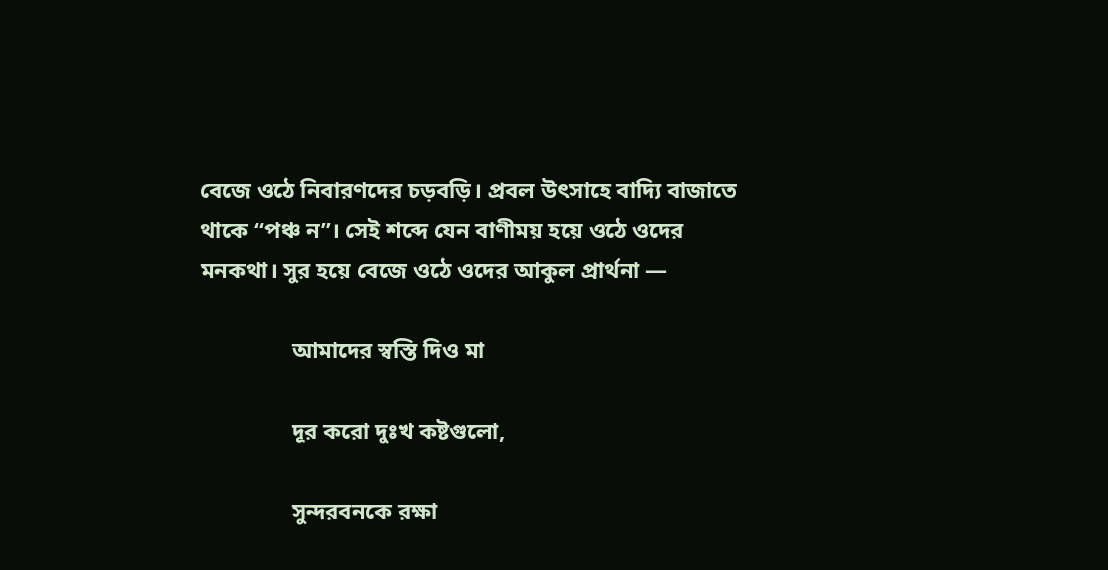বেজে ওঠে নিবারণদের চড়বড়ি। প্রবল উৎসাহে বাদ্যি বাজাতে থাকে “পঞ্চ ন”। সেই শব্দে যেন বাণীময় হয়ে ওঠে ওদের মনকথা। সুর হয়ে বেজে ওঠে ওদের আকুল প্রার্থনা —

                আমাদের স্বস্তি দিও মা

                দূর করো দুঃখ কষ্টগুলো,

                সুন্দরবনকে রক্ষা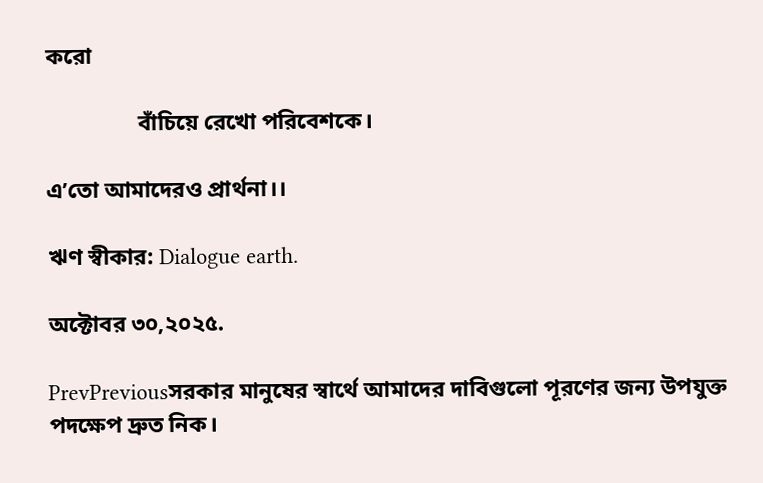করো

                বাঁচিয়ে রেখো পরিবেশকে।

এ’তো আমাদের‌ও প্রার্থনা।।

ঋণ স্বীকার: Dialogue earth.

অক্টোবর ৩০,২০২৫.

PrevPreviousসরকার মানুষের স্বার্থে আমাদের দাবিগুলো পূরণের জন্য উপযুক্ত পদক্ষেপ দ্রুত নিক।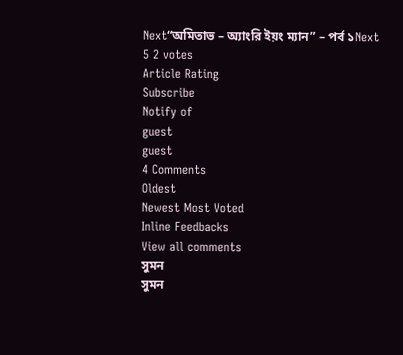Next“অমিতাভ – অ্যাংরি ইয়ং ম্যান” – পর্ব ১Next
5 2 votes
Article Rating
Subscribe
Notify of
guest
guest
4 Comments
Oldest
Newest Most Voted
Inline Feedbacks
View all comments
সুমন
সুমন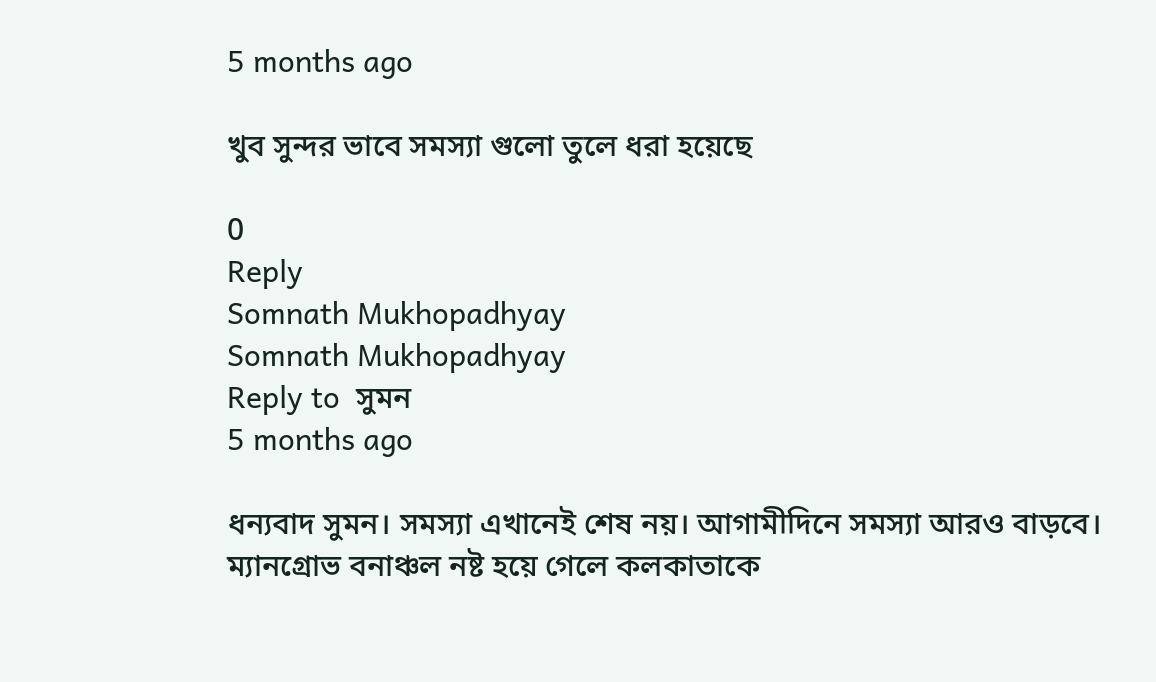5 months ago

খুব সুন্দর ভাবে সমস্যা গুলো তুলে ধরা হয়েছে

0
Reply
Somnath Mukhopadhyay
Somnath Mukhopadhyay
Reply to  সুমন
5 months ago

ধন্যবাদ সুমন। সমস্যা এখানেই শেষ নয়। আগামীদিনে সমস্যা আরও বাড়বে। ম্যানগ্রোভ বনাঞ্চল নষ্ট হয়ে গেলে কলকাতাকে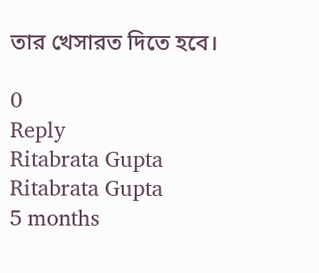তার খেসারত দিতে হবে।

0
Reply
Ritabrata Gupta
Ritabrata Gupta
5 months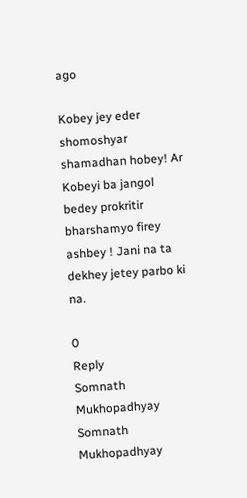ago

Kobey jey eder shomoshyar shamadhan hobey! Ar Kobeyi ba jangol bedey prokritir bharshamyo firey ashbey ! Jani na ta dekhey jetey parbo ki na.

0
Reply
Somnath Mukhopadhyay
Somnath Mukhopadhyay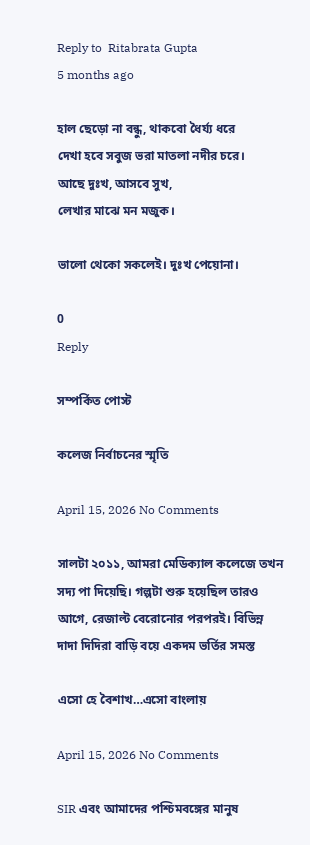Reply to  Ritabrata Gupta
5 months ago

হাল ছেড়ো না বন্ধু, থাকবো ধৈর্য্য ধরে
দেখা হবে সবুজ ভরা মাতলা নদীর চরে।
আছে দুঃখ, আসবে সুখ,
লেখার মাঝে মন মজুক।

ভালো থেকো সকলেই। দুঃখ পেয়োনা।

0
Reply

সম্পর্কিত পোস্ট

কলেজ নির্বাচনের স্মৃতি

April 15, 2026 No Comments

সালটা ২০১১, আমরা মেডিক্যাল কলেজে তখন সদ্য পা দিয়েছি। গল্পটা শুরু হয়েছিল তারও আগে, রেজাল্ট বেরোনোর পরপরই। বিভিন্ন দাদা দিদিরা বাড়ি বয়ে একদম ভর্তির সমস্ত

এসো হে বৈশাখ…এসো বাংলায়

April 15, 2026 No Comments

SIR এবং আমাদের পশ্চিমবঙ্গের মানুষ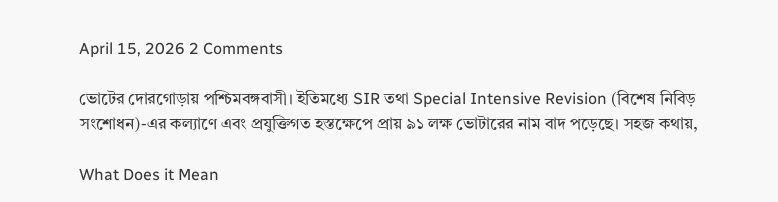April 15, 2026 2 Comments

ভোটের দোরগোড়ায় পশ্চিমবঙ্গবাসী। ইতিমধ্যে SIR তথা Special Intensive Revision (বিশেষ নিবিড় সংশোধন)-এর কল্যাণে এবং প্রযুক্তিগত হস্তক্ষেপে প্রায় ৯১ লক্ষ ভোটারের নাম বাদ পড়েছে। সহজ কথায়,

What Does it Mean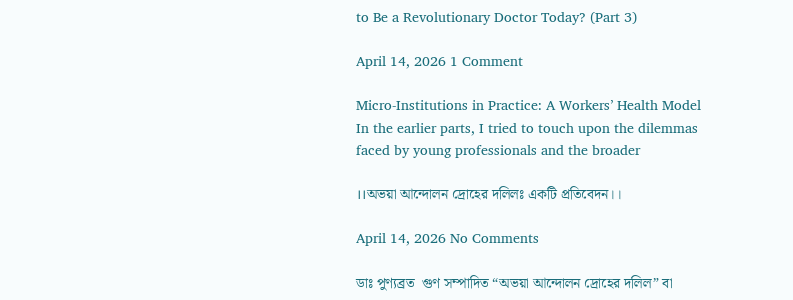to Be a Revolutionary Doctor Today? (Part 3)

April 14, 2026 1 Comment

Micro-Institutions in Practice: A Workers’ Health Model In the earlier parts, I tried to touch upon the dilemmas faced by young professionals and the broader

।।অভয়া আন্দোলন দ্রোহের দলিলঃ একটি প্রতিবেদন।।

April 14, 2026 No Comments

ডাঃ পুণ্যব্রত  গুণ সম্পাদিত “অভয়া আন্দোলন দ্রোহের দলিল” বা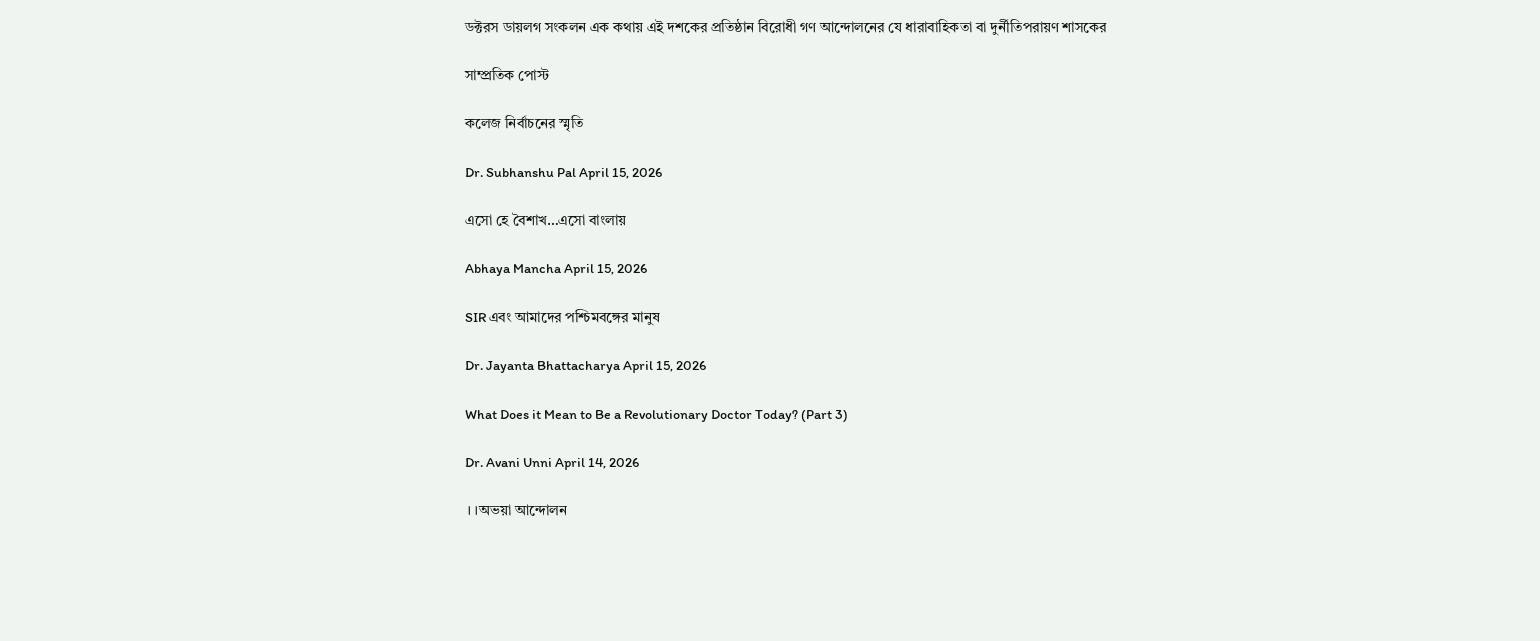ডক্টরস ডায়লগ সংকলন এক কথায় এই দশকের প্রতিষ্ঠান বিরোধী গণ আন্দোলনের যে ধারাবাহিকতা বা দুর্নীতিপরায়ণ শাসকের

সাম্প্রতিক পোস্ট

কলেজ নির্বাচনের স্মৃতি

Dr. Subhanshu Pal April 15, 2026

এসো হে বৈশাখ…এসো বাংলায়

Abhaya Mancha April 15, 2026

SIR এবং আমাদের পশ্চিমবঙ্গের মানুষ

Dr. Jayanta Bhattacharya April 15, 2026

What Does it Mean to Be a Revolutionary Doctor Today? (Part 3)

Dr. Avani Unni April 14, 2026

।।অভয়া আন্দোলন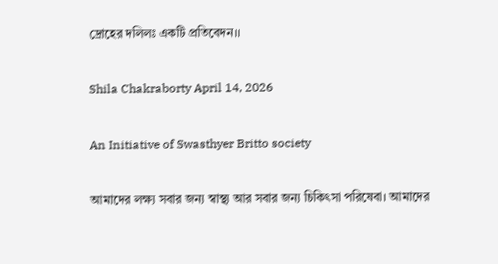দ্রোহের দলিলঃ একটি প্রতিবেদন।।

Shila Chakraborty April 14, 2026

An Initiative of Swasthyer Britto society

আমাদের লক্ষ্য সবার জন্য স্বাস্থ্য আর সবার জন্য চিকিৎসা পরিষেবা। আমাদের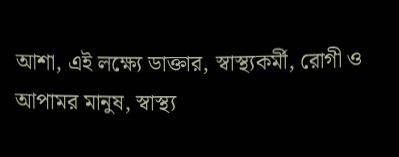আশা, এই লক্ষ্যে ডাক্তার, স্বাস্থ্যকর্মী, রোগী ও আপামর মানুষ, স্বাস্থ্য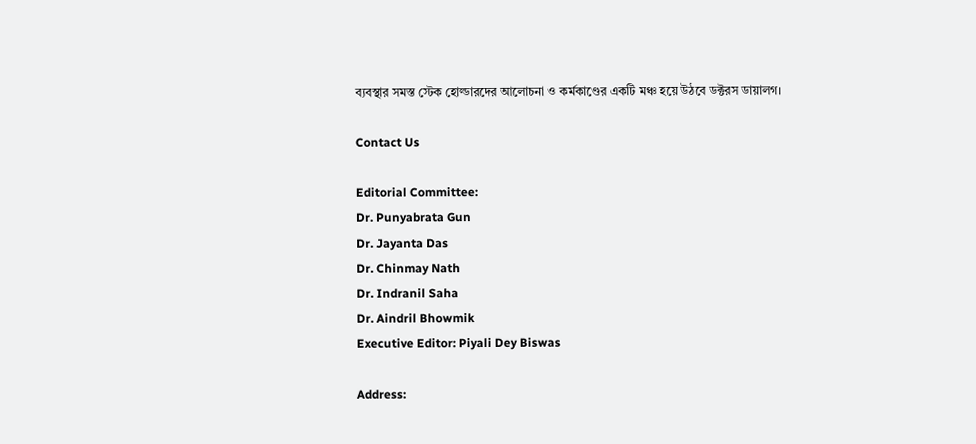ব্যবস্থার সমস্ত স্টেক হোল্ডারদের আলোচনা ও কর্মকাণ্ডের একটি মঞ্চ হয়ে উঠবে ডক্টরস ডায়ালগ।

Contact Us

Editorial Committee:
Dr. Punyabrata Gun
Dr. Jayanta Das
Dr. Chinmay Nath
Dr. Indranil Saha
Dr. Aindril Bhowmik
Executive Editor: Piyali Dey Biswas

Address: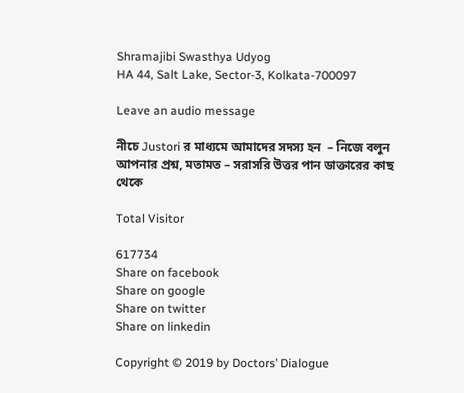Shramajibi Swasthya Udyog
HA 44, Salt Lake, Sector-3, Kolkata-700097

Leave an audio message

নীচে Justori র মাধ্যমে আমাদের সদস্য হন  – নিজে বলুন আপনার প্রশ্ন, মতামত – সরাসরি উত্তর পান ডাক্তারের কাছ থেকে

Total Visitor

617734
Share on facebook
Share on google
Share on twitter
Share on linkedin

Copyright © 2019 by Doctors’ Dialogue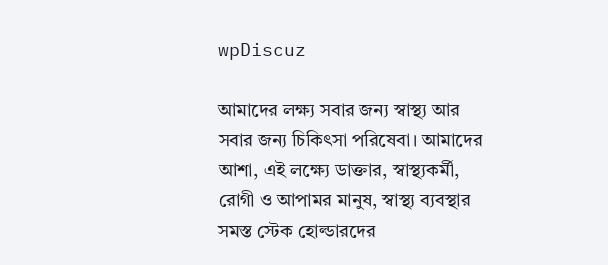wpDiscuz

আমাদের লক্ষ্য সবার জন্য স্বাস্থ্য আর সবার জন্য চিকিৎসা পরিষেবা। আমাদের আশা, এই লক্ষ্যে ডাক্তার, স্বাস্থ্যকর্মী, রোগী ও আপামর মানুষ, স্বাস্থ্য ব্যবস্থার সমস্ত স্টেক হোল্ডারদের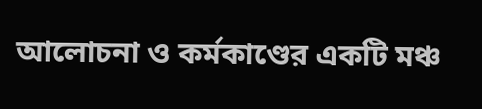আলোচনা ও কর্মকাণ্ডের একটি মঞ্চ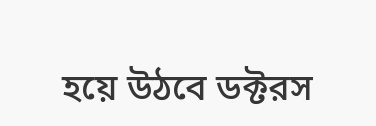হয়ে উঠবে ডক্টরস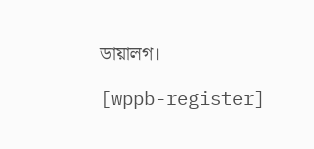ডায়ালগ।

[wppb-register]